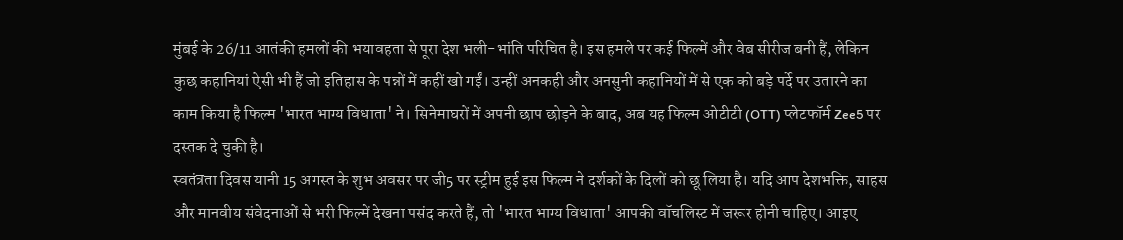मुंबई के 26/11 आतंकी हमलों की भयावहता से पूरा देश भली-भांति परिचित है। इस हमले पर कई फिल्में और वेब सीरीज बनी हैं, लेकिन कुछ कहानियां ऐसी भी हैं जो इतिहास के पन्नों में कहीं खो गईं। उन्हीं अनकही और अनसुनी कहानियों में से एक को बड़े पर्दे पर उतारने का काम किया है फिल्म 'भारत भाग्य विधाता' ने। सिनेमाघरों में अपनी छाप छोड़ने के बाद, अब यह फिल्म ओटीटी (OTT) प्लेटफॉर्म Zee5 पर दस्तक दे चुकी है।
स्वतंत्रता दिवस यानी 15 अगस्त के शुभ अवसर पर जी5 पर स्ट्रीम हुई इस फिल्म ने दर्शकों के दिलों को छू लिया है। यदि आप देशभक्ति, साहस और मानवीय संवेदनाओं से भरी फिल्में देखना पसंद करते हैं, तो 'भारत भाग्य विधाता' आपकी वॉचलिस्ट में जरूर होनी चाहिए। आइए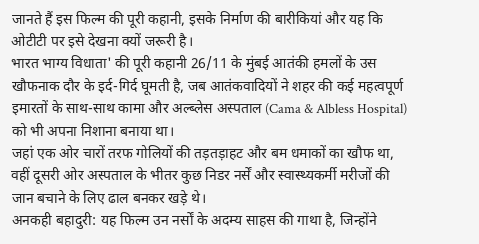जानते हैं इस फिल्म की पूरी कहानी, इसके निर्माण की बारीकियां और यह कि ओटीटी पर इसे देखना क्यों जरूरी है।
भारत भाग्य विधाता' की पूरी कहानी 26/11 के मुंबई आतंकी हमलों के उस खौफनाक दौर के इर्द-गिर्द घूमती है, जब आतंकवादियों ने शहर की कई महत्वपूर्ण इमारतों के साथ-साथ कामा और अल्ब्लेस अस्पताल (Cama & Albless Hospital) को भी अपना निशाना बनाया था।
जहां एक ओर चारों तरफ गोलियों की तड़तड़ाहट और बम धमाकों का खौफ था, वहीं दूसरी ओर अस्पताल के भीतर कुछ निडर नर्सें और स्वास्थ्यकर्मी मरीजों की जान बचाने के लिए ढाल बनकर खड़े थे।
अनकही बहादुरी: यह फिल्म उन नर्सों के अदम्य साहस की गाथा है, जिन्होंने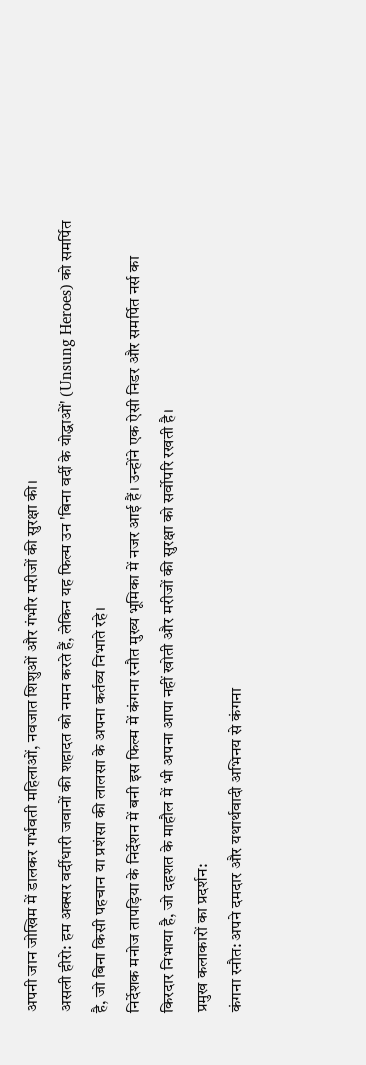अपनी जान जोखिम में डालकर गर्भवती महिलाओं, नवजात शिशुओं और गंभीर मरीजों की सुरक्षा की।
असली हीरो: हम अक्सर वर्दीधारी जवानों की शहादत को नमन करते हैं, लेकिन यह फिल्म उन 'बिना वर्दी के योद्धाओं' (Unsung Heroes) को समर्पित है, जो बिना किसी पहचान या प्रशंसा की लालसा के अपना कर्तव्य निभाते रहे।
निर्देशक मनोज तापड़िया के निर्देशन में बनी इस फिल्म में कंगना रनौत मुख्य भूमिका में नजर आई हैं। उन्होंने एक ऐसी निडर और समर्पित नर्स का किरदार निभाया है, जो दहशत के माहौल में भी अपना आपा नहीं खोती और मरीजों की सुरक्षा को सर्वोपरि रखती है।
प्रमुख कलाकारों का प्रदर्शन:
कंगना रनौत: अपने दमदार और यथार्थवादी अभिनय से कंगना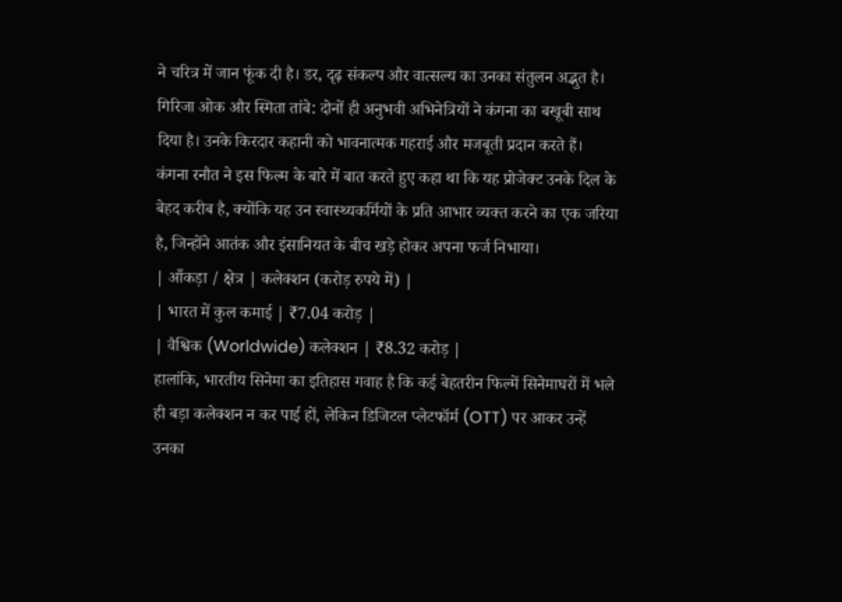ने चरित्र में जान फूंक दी है। डर, दृढ़ संकल्प और वात्सल्य का उनका संतुलन अद्भुत है।
गिरिजा ओक और स्मिता तांबे: दोनों ही अनुभवी अभिनेत्रियों ने कंगना का बखूबी साथ दिया है। उनके किरदार कहानी को भावनात्मक गहराई और मजबूती प्रदान करते हैं।
कंगना रनौत ने इस फिल्म के बारे में बात करते हुए कहा था कि यह प्रोजेक्ट उनके दिल के बेहद करीब है, क्योंकि यह उन स्वास्थ्यकर्मियों के प्रति आभार व्यक्त करने का एक जरिया है, जिन्होंने आतंक और इंसानियत के बीच खड़े होकर अपना फर्ज निभाया।
| आँकड़ा / क्षेत्र | कलेक्शन (करोड़ रुपये में) |
| भारत में कुल कमाई | ₹7.04 करोड़ |
| वैश्विक (Worldwide) कलेक्शन | ₹8.32 करोड़ |
हालांकि, भारतीय सिनेमा का इतिहास गवाह है कि कई बेहतरीन फिल्में सिनेमाघरों में भले ही बड़ा कलेक्शन न कर पाई हों, लेकिन डिजिटल प्लेटफॉर्म (OTT) पर आकर उन्हें उनका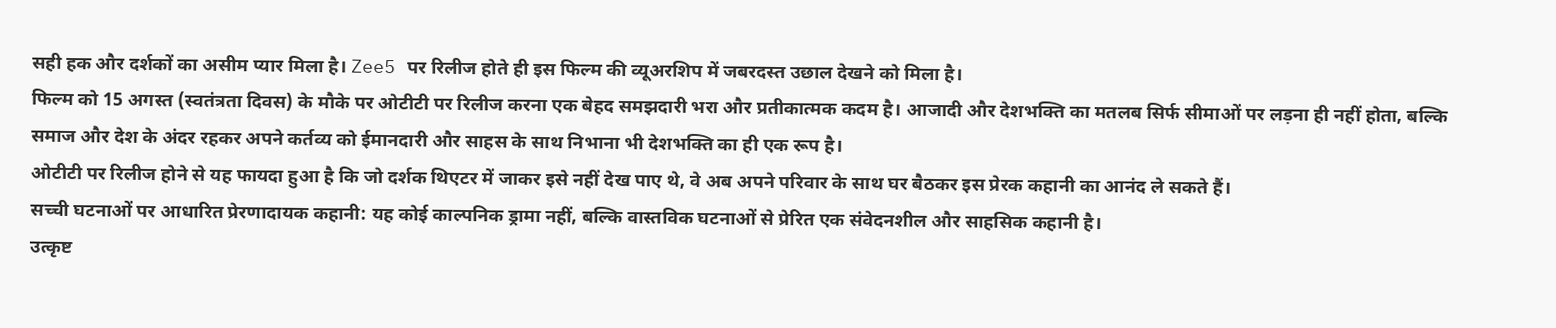सही हक और दर्शकों का असीम प्यार मिला है। Zee5 पर रिलीज होते ही इस फिल्म की व्यूअरशिप में जबरदस्त उछाल देखने को मिला है।
फिल्म को 15 अगस्त (स्वतंत्रता दिवस) के मौके पर ओटीटी पर रिलीज करना एक बेहद समझदारी भरा और प्रतीकात्मक कदम है। आजादी और देशभक्ति का मतलब सिर्फ सीमाओं पर लड़ना ही नहीं होता, बल्कि समाज और देश के अंदर रहकर अपने कर्तव्य को ईमानदारी और साहस के साथ निभाना भी देशभक्ति का ही एक रूप है।
ओटीटी पर रिलीज होने से यह फायदा हुआ है कि जो दर्शक थिएटर में जाकर इसे नहीं देख पाए थे, वे अब अपने परिवार के साथ घर बैठकर इस प्रेरक कहानी का आनंद ले सकते हैं।
सच्ची घटनाओं पर आधारित प्रेरणादायक कहानी: यह कोई काल्पनिक ड्रामा नहीं, बल्कि वास्तविक घटनाओं से प्रेरित एक संवेदनशील और साहसिक कहानी है।
उत्कृष्ट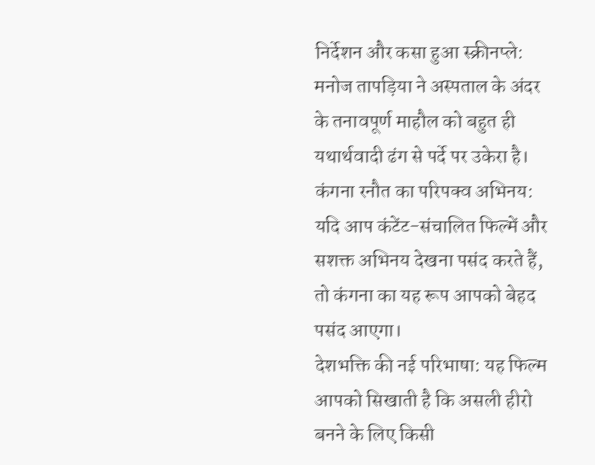निर्देशन और कसा हुआ स्क्रीनप्ले: मनोज तापड़िया ने अस्पताल के अंदर के तनावपूर्ण माहौल को बहुत ही यथार्थवादी ढंग से पर्दे पर उकेरा है।
कंगना रनौत का परिपक्व अभिनय: यदि आप कंटेंट-संचालित फिल्में और सशक्त अभिनय देखना पसंद करते हैं, तो कंगना का यह रूप आपको बेहद पसंद आएगा।
देशभक्ति की नई परिभाषा: यह फिल्म आपको सिखाती है कि असली हीरो बनने के लिए किसी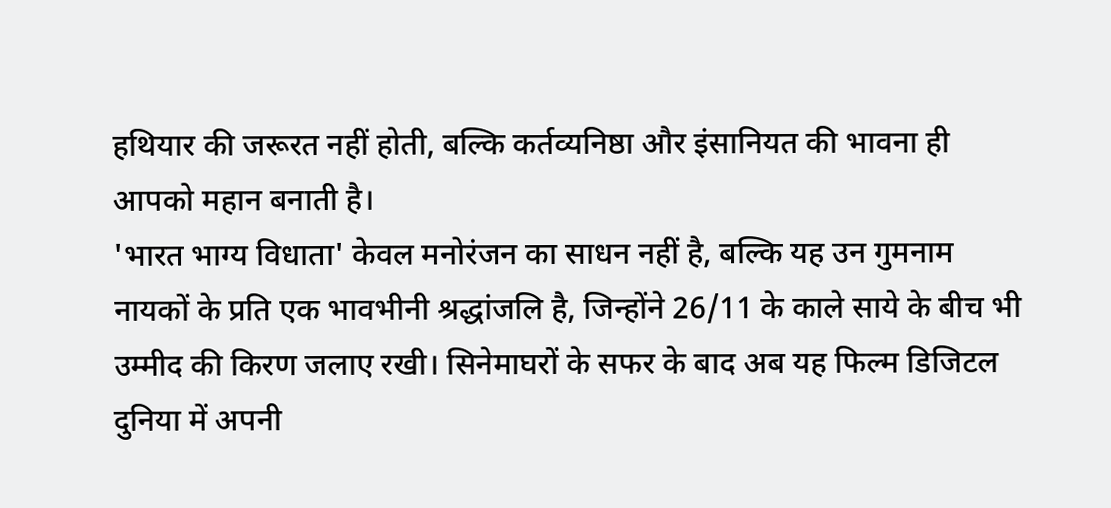हथियार की जरूरत नहीं होती, बल्कि कर्तव्यनिष्ठा और इंसानियत की भावना ही आपको महान बनाती है।
'भारत भाग्य विधाता' केवल मनोरंजन का साधन नहीं है, बल्कि यह उन गुमनाम नायकों के प्रति एक भावभीनी श्रद्धांजलि है, जिन्होंने 26/11 के काले साये के बीच भी उम्मीद की किरण जलाए रखी। सिनेमाघरों के सफर के बाद अब यह फिल्म डिजिटल दुनिया में अपनी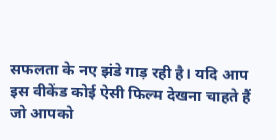सफलता के नए झंडे गाड़ रही है। यदि आप इस वीकेंड कोई ऐसी फिल्म देखना चाहते हैं जो आपको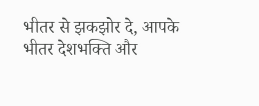भीतर से झकझोर दे, आपके भीतर देशभक्ति और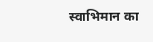स्वाभिमान का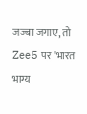जज्बा जगाए, तो Zee5 पर 'भारत भाग्य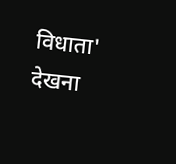विधाता' देखना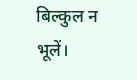बिल्कुल न भूलें।